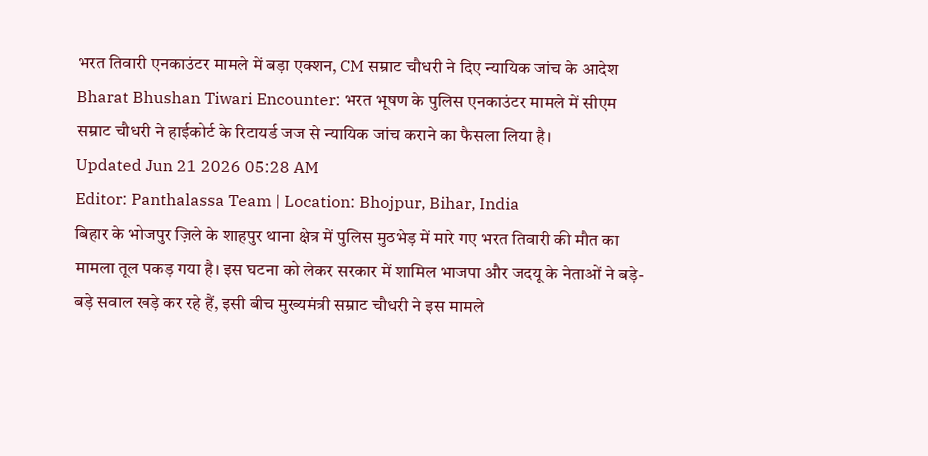भरत तिवारी एनकाउंटर मामले में बड़ा एक्शन, CM सम्राट चौधरी ने दिए न्यायिक जांच के आदेश
Bharat Bhushan Tiwari Encounter: भरत भूषण के पुलिस एनकाउंटर मामले में सीएम सम्राट चौधरी ने हाईकोर्ट के रिटायर्ड जज से न्यायिक जांच कराने का फैसला लिया है।
Updated Jun 21 2026 05:28 AM
Editor: Panthalassa Team | Location: Bhojpur, Bihar, India
बिहार के भोजपुर ज़िले के शाहपुर थाना क्षेत्र में पुलिस मुठभेड़ में मारे गए भरत तिवारी की मौत का मामला तूल पकड़ गया है। इस घटना को लेकर सरकार में शामिल भाजपा और जदयू के नेताओं ने बड़े-बड़े सवाल खड़े कर रहे हैं, इसी बीच मुख्यमंत्री सम्राट चौधरी ने इस मामले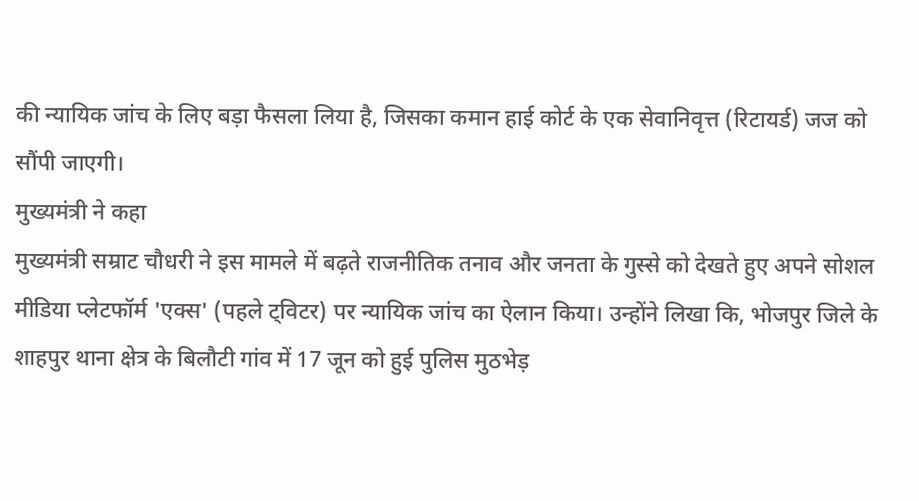की न्यायिक जांच के लिए बड़ा फैसला लिया है, जिसका कमान हाई कोर्ट के एक सेवानिवृत्त (रिटायर्ड) जज को सौंपी जाएगी।
मुख्यमंत्री ने कहा
मुख्यमंत्री सम्राट चौधरी ने इस मामले में बढ़ते राजनीतिक तनाव और जनता के गुस्से को देखते हुए अपने सोशल मीडिया प्लेटफॉर्म 'एक्स' (पहले ट्विटर) पर न्यायिक जांच का ऐलान किया। उन्होंने लिखा कि, भोजपुर जिले के शाहपुर थाना क्षेत्र के बिलौटी गांव में 17 जून को हुई पुलिस मुठभेड़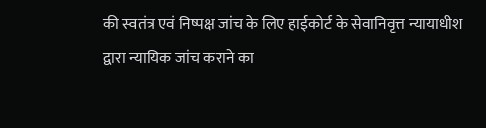की स्वतंत्र एवं निष्पक्ष जांच के लिए हाईकोर्ट के सेवानिवृत्त न्यायाधीश द्वारा न्यायिक जांच कराने का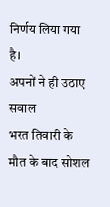निर्णय लिया गया है।
अपनों ने ही उठाए सवाल
भरत तिवारी के मौत के बाद सोशल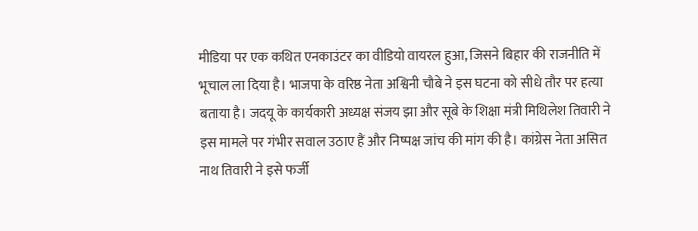मीडिया पर एक कथित एनकाउंटर का वीडियो वायरल हुआ, जिसने बिहार की राजनीति में भूचाल ला दिया है। भाजपा के वरिष्ठ नेता अश्विनी चौबे ने इस घटना को सीधे तौर पर हत्या बताया है। जदयू के कार्यकारी अध्यक्ष संजय झा और सूबे के शिक्षा मंत्री मिथिलेश तिवारी ने इस मामले पर गंभीर सवाल उठाए हैं और निष्पक्ष जांच की मांग की है। कांग्रेस नेता असित नाथ तिवारी ने इसे फर्जी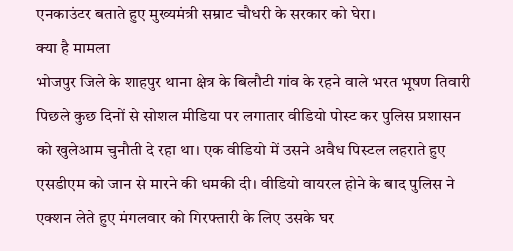एनकाउंटर बताते हुए मुख्यमंत्री सम्राट चौधरी के सरकार को घेरा।
क्या है मामला
भोजपुर जिले के शाहपुर थाना क्षेत्र के बिलौटी गांव के रहने वाले भरत भूषण तिवारी पिछले कुछ दिनों से सोशल मीडिया पर लगातार वीडियो पोस्ट कर पुलिस प्रशासन को खुलेआम चुनौती दे रहा था। एक वीडियो में उसने अवैध पिस्टल लहराते हुए एसडीएम को जान से मारने की धमकी दी। वीडियो वायरल होने के बाद पुलिस ने एक्शन लेते हुए मंगलवार को गिरफ्तारी के लिए उसके घर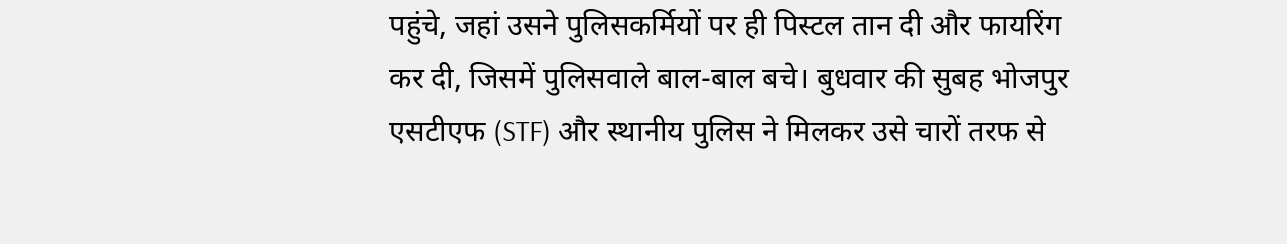पहुंचे, जहां उसने पुलिसकर्मियों पर ही पिस्टल तान दी और फायरिंग कर दी, जिसमें पुलिसवाले बाल-बाल बचे। बुधवार की सुबह भोजपुर एसटीएफ (STF) और स्थानीय पुलिस ने मिलकर उसे चारों तरफ से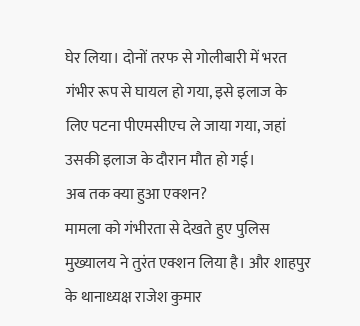घेर लिया। दोनों तरफ से गोलीबारी में भरत गंभीर रूप से घायल हो गया, इसे इलाज के लिए पटना पीएमसीएच ले जाया गया, जहां उसकी इलाज के दौरान मौत हो गई।
अब तक क्या हुआ एक्शन?
मामला को गंभीरता से देखते हुए पुलिस मुख्यालय ने तुरंत एक्शन लिया है। और शाहपुर के थानाध्यक्ष राजेश कुमार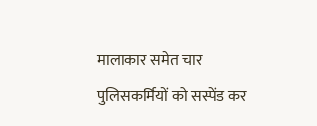मालाकार समेत चार पुलिसकर्मियों को सस्पेंड कर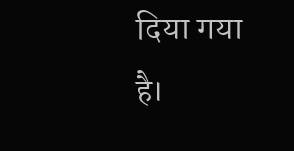दिया गया है।